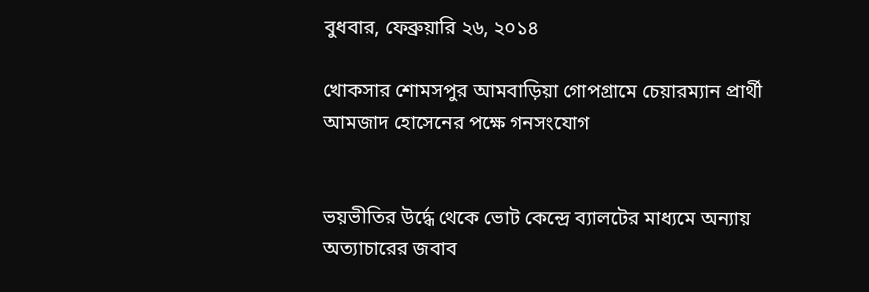বুধবার, ফেব্রুয়ারি ২৬, ২০১৪

খোকসার শোমসপুর আমবাড়িয়া গোপগ্রামে চেয়ারম্যান প্রার্থী আমজাদ হোসেনের পক্ষে গনসংযোগ


ভয়ভীতির উর্দ্ধে থেকে ভোট কেন্দ্রে ব্যালটের মাধ্যমে অন্যায় অত্যাচারের জবাব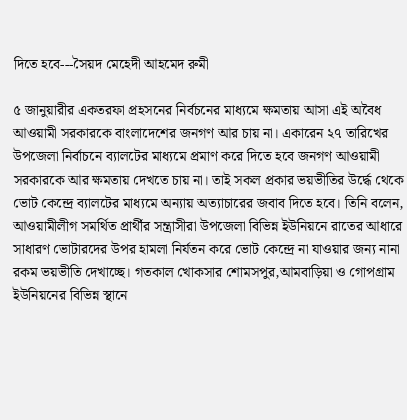দিতে হবে---সৈয়দ মেহেদী আহমেদ রুমী

৫ জানুয়ারীর একতরফা প্রহসনের নির্বচনের মাধ্যমে ক্ষমতায় আসা এই অবৈধ আওয়ামী সরকারকে বাংলাদেশের জনগণ আর চায় না। একারেন ২৭ তারিখের উপজেলা নির্বাচনে ব্যালটের মাধ্যমে প্রমাণ করে দিতে হবে জনগণ আওয়ামী সরকারকে আর ক্ষমতায় দেখতে চায় না। তাই সকল প্রকার ভয়ভীতির উর্দ্ধে থেকে ভোট কেন্দ্রে ব্যালটের মাধ্যমে অন্যায় অত্যাচারের জবাব দিতে হবে। তিনি বলেন, আওয়ামীলীগ সমর্থিত প্রার্থীর সন্ত্রাসীরা উপজেলা বিভিন্ন ইউনিয়নে রাতের আধারে সাধারণ ভোটারদের উপর হামলা নির্যতন করে ভোট কেন্দ্রে না যাওয়ার জন্য নানা রকম ভয়ভীতি দেখাচ্ছে। গতকাল খোকসার শোমসপুর,আমবাড়িয়া ও গোপগ্রাম ইউনিয়নের বিভিন্ন স্থানে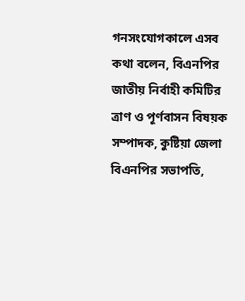গনসংযোগকালে এসব কথা বলেন, বিএনপির জাতীয় নির্বাহী কমিটির ত্রাণ ও পূর্ণবাসন বিষয়ক সম্পাদক, কুষ্টিয়া জেলা বিএনপির সভাপতি,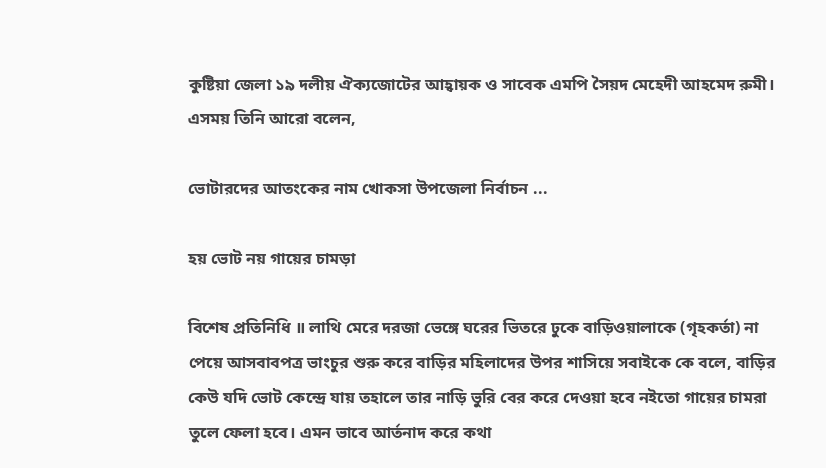কুষ্টিয়া জেলা ১৯ দলীয় ঐক্যজোটের আহ্বায়ক ও সাবেক এমপি সৈয়দ মেহেদী আহমেদ রুমী। এসময় তিনি আরো বলেন,

ভোটারদের আতংকের নাম খোকসা উপজেলা নির্বাচন ...

হয় ভোট নয় গায়ের চামড়া

বিশেষ প্রতিনিধি ॥ লাথি মেরে দরজা ভেঙ্গে ঘরের ভিতরে ঢুকে বাড়িওয়ালাকে (গৃহকর্তা) না পেয়ে আসবাবপত্র ভাংচুর শুরু করে বাড়ির মহিলাদের উপর শাসিয়ে সবাইকে কে বলে, বাড়ির কেউ যদি ভোট কেন্দ্রে যায় তহালে তার নাড়ি ভুরি বের করে দেওয়া হবে নইতো গায়ের চামরা তুলে ফেলা হবে। এমন ভাবে আর্তনাদ করে কথা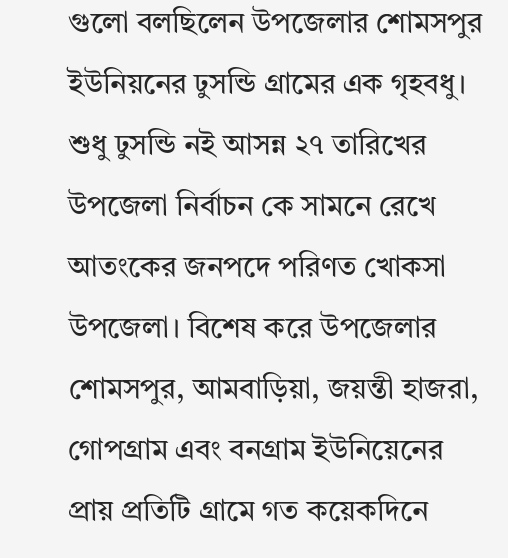গুলো বলছিলেন উপজেলার শোমসপুর ইউনিয়নের ঢুসন্ডি গ্রামের এক গৃহবধু। শুধু ঢুসন্ডি নই আসন্ন ২৭ তারিখের উপজেলা নির্বাচন কে সামনে রেখে আতংকের জনপদে পরিণত খোকসা উপজেলা। বিশেষ করে উপজেলার শোমসপুর, আমবাড়িয়া, জয়ন্তী হাজরা, গোপগ্রাম এবং বনগ্রাম ইউনিয়েনের প্রায় প্রতিটি গ্রামে গত কয়েকদিনে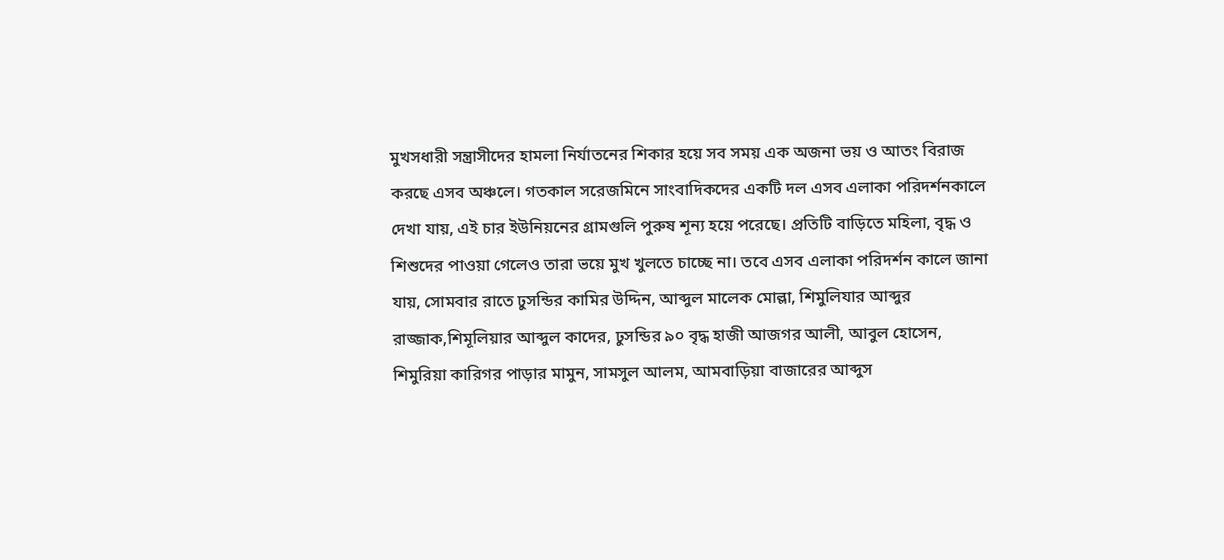মুখসধারী সন্ত্রাসীদের হামলা নির্যাতনের শিকার হয়ে সব সময় এক অজনা ভয় ও আতং বিরাজ করছে এসব অঞ্চলে। গতকাল সরেজমিনে সাংবাদিকদের একটি দল এসব এলাকা পরিদর্শনকালে দেখা যায়, এই চার ইউনিয়নের গ্রামগুলি পুরুষ শূন্য হয়ে পরেছে। প্রতিটি বাড়িতে মহিলা, বৃদ্ধ ও শিশুদের পাওয়া গেলেও তারা ভয়ে মুখ খুলতে চাচ্ছে না। তবে এসব এলাকা পরিদর্শন কালে জানা যায়, সোমবার রাতে ঢুসন্ডির কামির উদ্দিন, আব্দুল মালেক মোল্লা, শিমুলিযার আব্দুর রাজ্জাক,শিমূলিয়ার আব্দুল কাদের, ঢুসন্ডির ৯০ বৃদ্ধ হাজী আজগর আলী, আবুল হোসেন, শিমুরিয়া কারিগর পাড়ার মামুন, সামসুল আলম, আমবাড়িয়া বাজারের আব্দুস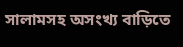সালামসহ অসংখ্য বাড়িতে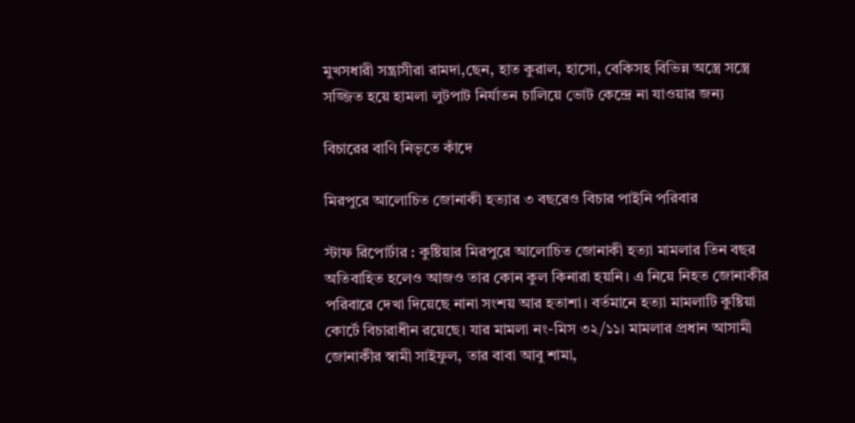মুখসধারী সন্ত্রাসীরা রামদা,ছেন, হাত কুরাল, হাসো, বেকিসহ বিভিন্ন অস্ত্রে সস্ত্রে সজ্জিত হয়ে হামলা লুটপাট নির্যাতন চালিয়ে ভোট কেন্দ্রে না যাওয়ার জন্য

বিচারের বাণি নিভৃতে কাঁদে

মিরপুরে আলোচিত জোনাকী হত্যার ৩ বছরেও বিচার পাইনি পরিবার

স্টাফ রিপোর্টার : কুষ্টিয়ার মিরপুরে আলোচিত জোনাকী হত্যা মামলার তিন বছর অতিবাহিত হলেও আজও তার কোন কুল কিনারা হয়নি। এ নিয়ে নিহত জোনাকীর পরিবারে দেখা দিয়েছে নানা সংশয় আর হতাশা। বর্তমানে হত্যা মামলাটি কুষ্টিয়া কোর্টে বিচারাধীন রয়েছে। যার মামলা নং-মিস ৩২/১১। মামলার প্রধান আসামী জোনাকীর স্বামী সাইফুল, তার বাবা আবু শামা,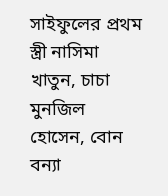সাইফুলের প্রথম স্ত্রী নাসিমা খাতুন, চাচা মুনজিল হোসেন, বোন বন্যা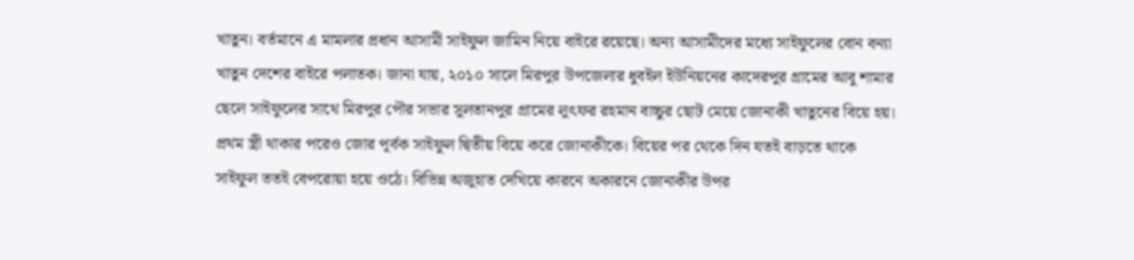খাতুন। বর্তমানে এ মামলার প্রধান আসামী সাইফুল জামিন নিয়ে বাইরে রয়েছে। অন্য আসামীদের মধ্যে সাইফুলের বোন বন্যা খাতুন দেশের বাইরে পলাতক। জানা যায়, ২০১০ সালে মিরপুর উপজেলার ধুবইল ইউনিয়নের কাদেরপুর গ্রামের আবু শামার ছেলে সাইফুলের সাথে মিরপুর পৌর সভার সুলতানপুর গ্রামের লুৎফর রহমান বাচ্চুর ছোট মেয়ে জোনাকী খাতুনের বিয়ে হয়। প্রথম স্ত্রী থাকার পরেও জোর পূর্বক সাইফুল দ্বিতীয় বিয়ে করে জোনাকীকে। বিয়ের পর থেকে দিন যতই বাড়তে থাকে সাইফুল ততই বেপরোয়া হয়ে ওঠে। বিভিন্ন অজুহাত দেখিয়ে কারনে অকারনে জোনাকীর উপর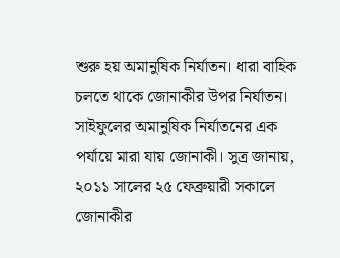শুরু হয় অমানুষিক নির্যাতন। ধারা বাহিক চলতে থাকে জোনাকীর উপর নির্যাতন। সাইফুলের অমানুষিক নির্যাতনের এক পর্যায়ে মারা যায় জোনাকী। সুত্র জানায়, ২০১১ সালের ২৫ ফেব্রুয়ারী সকালে জোনাকীর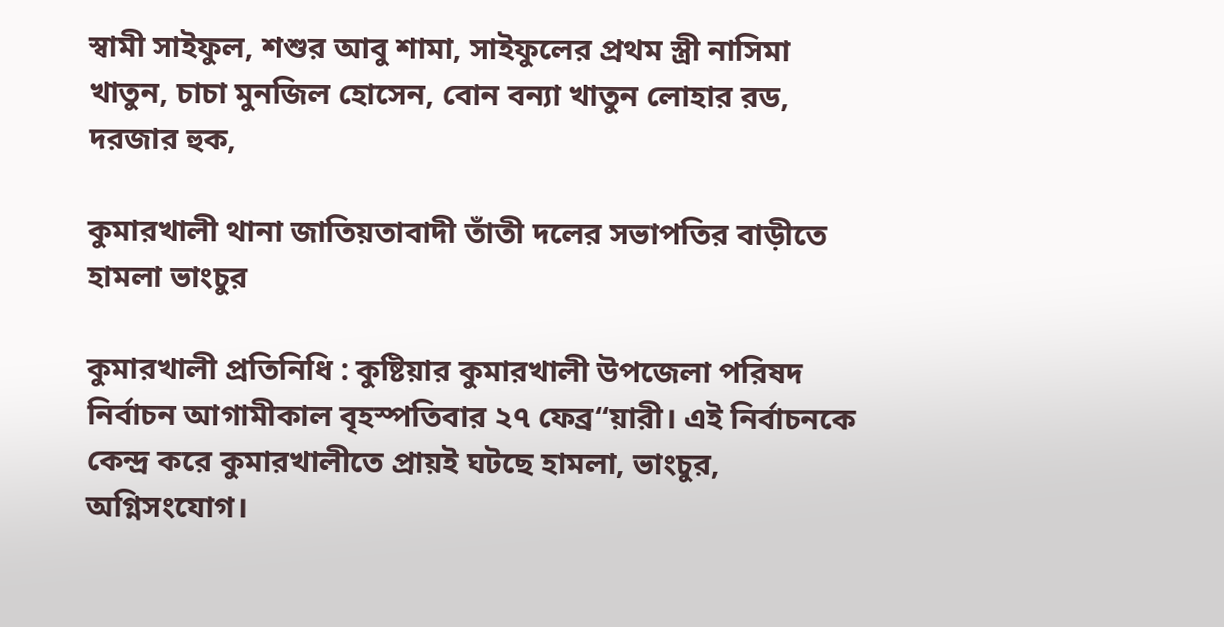স্বামী সাইফুল, শশুর আবু শামা, সাইফুলের প্রথম স্ত্রী নাসিমা খাতুন, চাচা মুনজিল হোসেন, বোন বন্যা খাতুন লোহার রড, দরজার হুক,

কুমারখালী থানা জাতিয়তাবাদী তাঁতী দলের সভাপতির বাড়ীতে হামলা ভাংচুর

কুমারখালী প্রতিনিধি : কুষ্টিয়ার কুমারখালী উপজেলা পরিষদ নির্বাচন আগামীকাল বৃহস্পতিবার ২৭ ফেব্র“য়ারী। এই নির্বাচনকে কেন্দ্র করে কুমারখালীতে প্রায়ই ঘটছে হামলা, ভাংচুর, অগ্নিসংযোগ।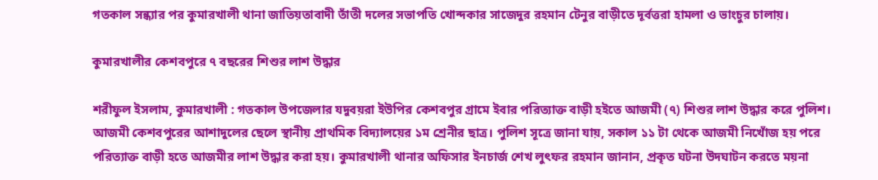গতকাল সন্ধ্যার পর কুমারখালী থানা জাতিয়তাবাদী তাঁতী দলের সভাপতি খোন্দকার সাজেদুর রহমান টেনুর বাড়ীতে দূর্বত্তরা হামলা ও ভাংচুর চালায়।

কুমারখালীর কেশবপুরে ৭ বছরের শিশুর লাশ উদ্ধার

শরীফুল ইসলাম, কুমারখালী : গতকাল উপজেলার যদুবয়রা ইউপির কেশবপুর গ্রামে ইবার পরিত্যাক্ত বাড়ী হইতে আজমী (৭) শিশুর লাশ উদ্ধার করে পুলিশ। আজমী কেশবপুরের আশাদুলের ছেলে স্থানীয় প্রাথমিক বিদ্যালয়ের ১ম শ্রেনীর ছাত্র। পুলিশ সূত্রে জানা যায়, সকাল ১১ টা থেকে আজমী নিখোঁজ হয় পরে পরিত্যাক্ত বাড়ী হতে আজমীর লাশ উদ্ধার করা হয়। কুমারখালী থানার অফিসার ইনচার্জ শেখ লুৎফর রহমান জানান, প্রকৃত ঘটনা উদঘাটন করতে ময়না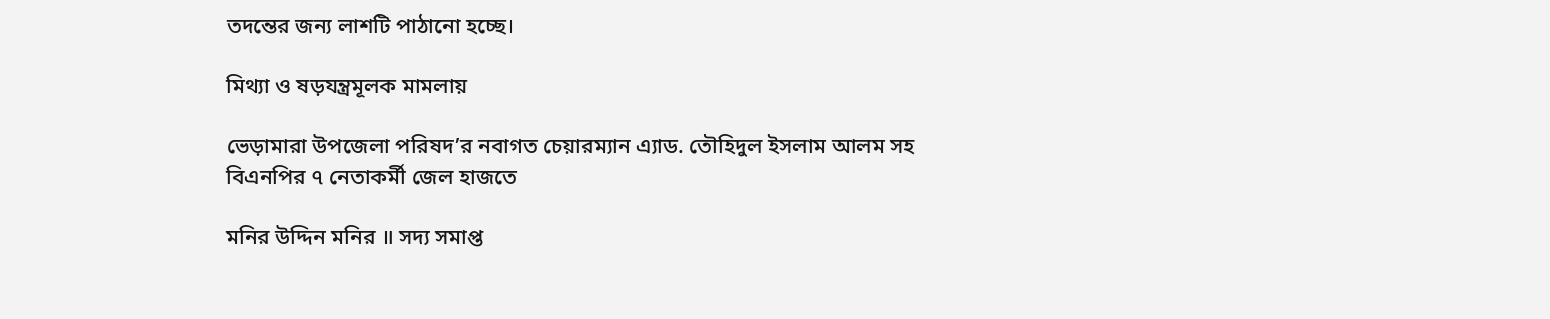তদন্তের জন্য লাশটি পাঠানো হচ্ছে।

মিথ্যা ও ষড়যন্ত্রমূলক মামলায়

ভেড়ামারা উপজেলা পরিষদ’র নবাগত চেয়ারম্যান এ্যাড. তৌহিদুল ইসলাম আলম সহ বিএনপির ৭ নেতাকর্মী জেল হাজতে

মনির উদ্দিন মনির ॥ সদ্য সমাপ্ত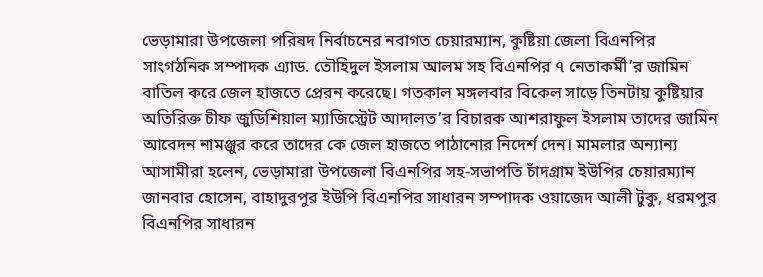ভেড়ামারা উপজেলা পরিষদ নির্বাচনের নবাগত চেয়ারম্যান, কুষ্টিয়া জেলা বিএনপির সাংগঠনিক সম্পাদক এ্যাড. তৌহিদুল ইসলাম আলম সহ বিএনপির ৭ নেতাকর্মী’র জামিন বাতিল করে জেল হাজতে প্রেরন করেছে। গতকাল মঙ্গলবার বিকেল সাড়ে তিনটায় কুষ্টিয়ার অতিরিক্ত চীফ জুডিশিয়াল ম্যাজিস্ট্রেট আদালত’র বিচারক আশরাফুল ইসলাম তাদের জামিন আবেদন নামঞ্জুর করে তাদের কে জেল হাজতে পাঠানোর নিদের্শ দেন। মামলার অন্যান্য আসামীরা হলেন, ভেড়ামারা উপজেলা বিএনপির সহ-সভাপতি চাঁদগ্রাম ইউপির চেয়ারম্যান জানবার হোসেন, বাহাদুরপুর ইউপি বিএনপির সাধারন সম্পাদক ওয়াজেদ আলী টুকু, ধরমপুর বিএনপির সাধারন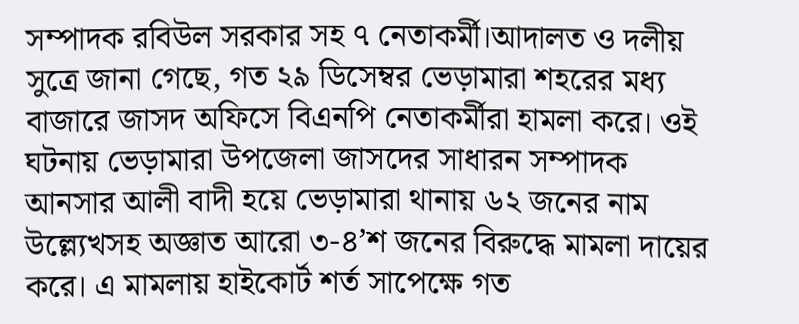সম্পাদক রবিউল সরকার সহ ৭ নেতাকর্মী।আদালত ও দলীয় সুত্রে জানা গেছে, গত ২৯ ডিসেম্বর ভেড়ামারা শহরের মধ্য বাজারে জাসদ অফিসে বিএনপি নেতাকর্মীরা হামলা করে। ওই ঘটনায় ভেড়ামারা উপজেলা জাসদের সাধারন সম্পাদক আনসার আলী বাদী হয়ে ভেড়ামারা থানায় ৬২ জনের নাম উল্ল্যেখসহ অজ্ঞাত আরো ৩-৪’শ জনের বিরুদ্ধে মামলা দায়ের করে। এ মামলায় হাইকোর্ট শর্ত সাপেক্ষে গত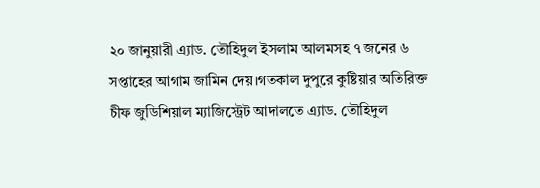২০ জানুয়ারী এ্যাড. তৌহিদুল ইসলাম আলমসহ ৭ জনের ৬ সপ্তাহের আগাম জামিন দেয়।গতকাল দুপুরে কুষ্টিয়ার অতিরিক্ত চীফ জুডিশিয়াল ম্যাজিস্ট্রেট আদালতে এ্যাড. তৌহিদুল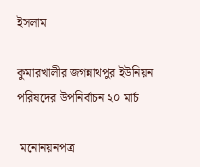ইসলাম

কুমারখালীর জগন্নাথপুর ইউনিয়ন পরিষদের উপনির্বাচন ২০ মার্চ

 মনোনয়নপত্র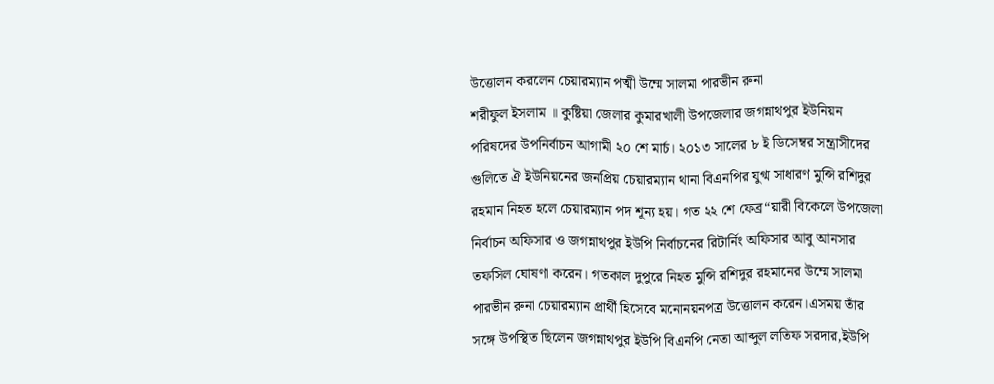উত্তোলন করলেন চেয়ারম্যান পত্মী উম্মে সালমা পারভীন রুনা
শরীফুল ইসলাম ॥ কুষ্টিয়া জেলার কুমারখালী উপজেলার জগন্নাথপুর ইউনিয়ন পরিষদের উপনির্বাচন আগামী ২০ শে মার্চ। ২০১৩ সালের ৮ ই ডিসেম্বর সন্ত্রাসীদের গুলিতে ঐ ইউনিয়নের জনপ্রিয় চেয়ারম্যান থানা বিএনপির যুগ্ম সাধারণ মুন্সি রশিদুর রহমান নিহত হলে চেয়ারম্যান পদ শূন্য হয়। গত ২২ শে ফেব্র“য়ারী বিকেলে উপজেলা নির্বাচন অফিসার ও জগন্নাথপুর ইউপি নির্বাচনের রিটার্নিং অফিসার আবু আনসার তফসিল ঘোষণা করেন। গতকাল দুপুরে নিহত মুন্সি রশিদুর রহমানের উম্মে সালমা পারভীন রুনা চেয়ারম্যান প্রার্থী হিসেবে মনোনয়নপত্র উত্তোলন করেন।এসময় তাঁর সঙ্গে উপস্থিত ছিলেন জগন্নাথপুর ইউপি বিএনপি নেতা আব্দুল লতিফ সরদার,ইউপি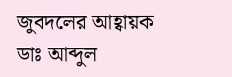জুবদলের আহ্বায়ক ডাঃ আব্দুল